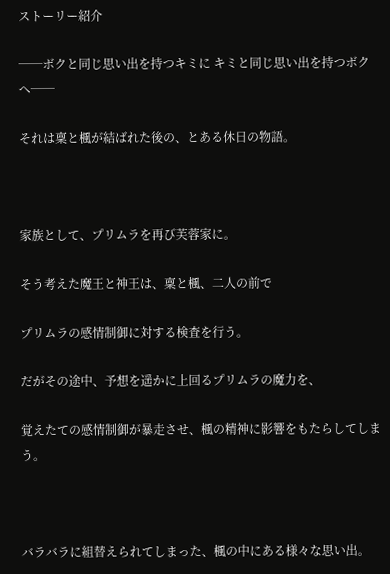ストーリー紹介

──ボクと同じ思い出を持つキミに キミと同じ思い出を持つボクへ──

それは稟と楓が結ばれた後の、とある休日の物語。



家族として、プリムラを再び芙蓉家に。

そう考えた魔王と神王は、稟と楓、二人の前で

プリムラの感情制御に対する検査を行う。

だがその途中、予想を遥かに上回るプリムラの魔力を、

覚えたての感情制御が暴走させ、楓の精神に影響をもたらしてしまう。



バラバラに組替えられてしまった、楓の中にある様々な思い出。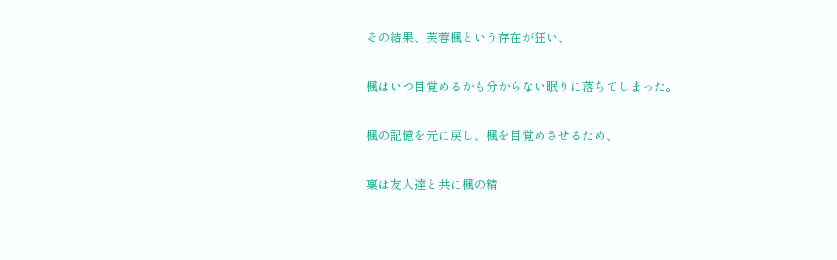その結果、芙蓉楓という存在が狂い、

楓はいつ目覚めるかも分からない眠りに落ちてしまった。

楓の記憶を元に戻し、楓を目覚めさせるため、

稟は友人達と共に楓の精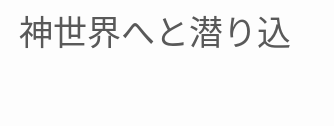神世界へと潜り込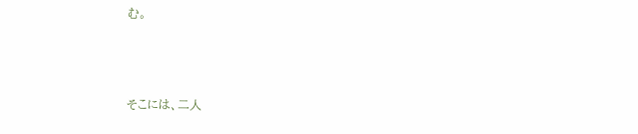む。



そこには、二人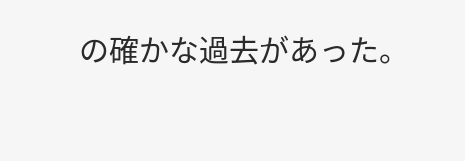の確かな過去があった。